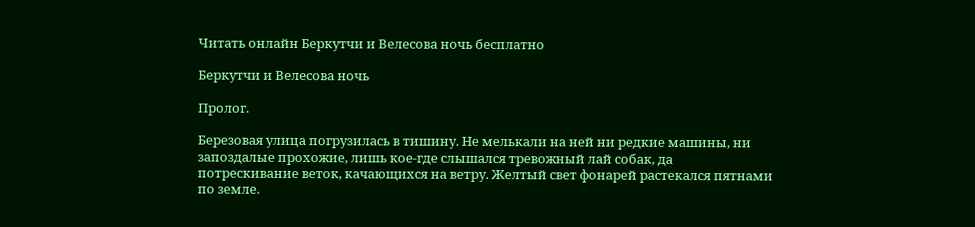Читать онлайн Беркутчи и Велесова ночь бесплатно

Беркутчи и Велесова ночь

Пролог.

Березовая улица погрузилась в тишину. Не мелькали на ней ни редкие машины, ни запоздалые прохожие, лишь кое-где слышался тревожный лай собак, да потрескивание веток, качающихся на ветру. Желтый свет фонарей растекался пятнами по земле.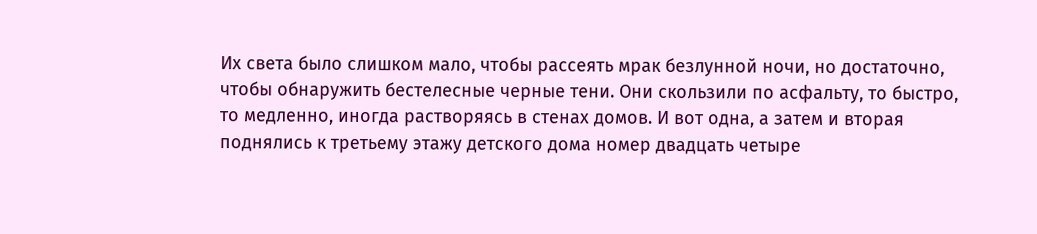Их света было слишком мало, чтобы рассеять мрак безлунной ночи, но достаточно, чтобы обнаружить бестелесные черные тени. Они скользили по асфальту, то быстро, то медленно, иногда растворяясь в стенах домов. И вот одна, а затем и вторая поднялись к третьему этажу детского дома номер двадцать четыре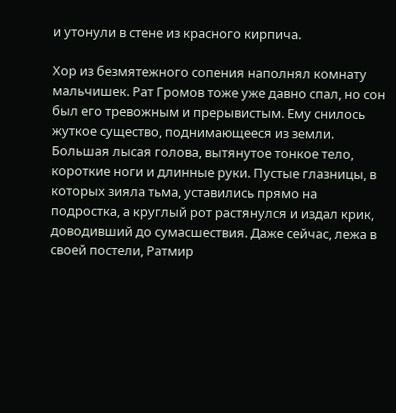и утонули в стене из красного кирпича.

Хор из безмятежного сопения наполнял комнату мальчишек. Рат Громов тоже уже давно спал, но сон был его тревожным и прерывистым. Ему снилось жуткое существо, поднимающееся из земли. Большая лысая голова, вытянутое тонкое тело, короткие ноги и длинные руки. Пустые глазницы, в которых зияла тьма, уставились прямо на подростка, а круглый рот растянулся и издал крик, доводивший до сумасшествия. Даже сейчас, лежа в своей постели, Ратмир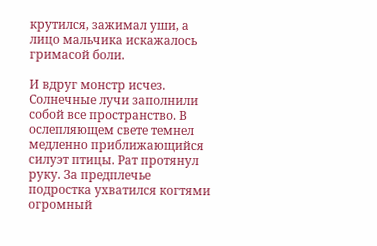крутился, зажимал уши, а лицо мальчика искажалось гримасой боли.

И вдруг монстр исчез. Солнечные лучи заполнили собой все пространство. В ослепляющем свете темнел медленно приближающийся силуэт птицы. Рат протянул руку. За предплечье подростка ухватился когтями огромный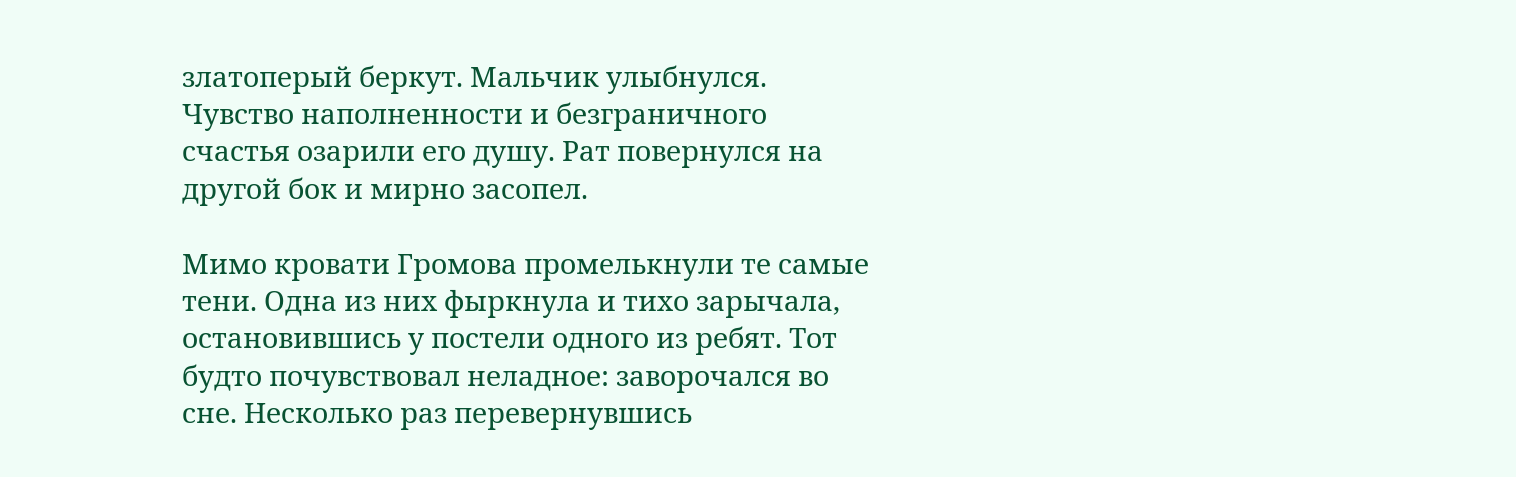златоперый беркут. Мальчик улыбнулся. Чувство наполненности и безграничного счастья озарили его душу. Рат повернулся на другой бок и мирно засопел.

Мимо кровати Громова промелькнули те самые тени. Одна из них фыркнула и тихо зарычала, остановившись у постели одного из ребят. Тот будто почувствовал неладное: заворочался во сне. Несколько раз перевернувшись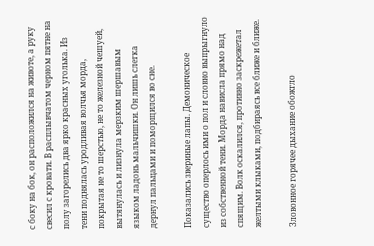с боку на бок, он расположился на животе, а руку свесил с кровати. В расплывчатом черном пятне на полу загорелись два ярко красных уголька. Из тени поднялась уродливая волчья морда, покрытая не то шерстью, не то железной чешуей, вытянулась и лизнула мерзким шершавым языком ладонь мальчишки. Он лишь слегка дернул пальцами и поморщился во сне.

Показались звериные лапы. Демоническое существо оперлось ими о пол и словно выпрыгнуло из собственной тени. Морда нависла прямо над спящим. Волк оскалился, противно заскрежетал желтыми клыками, подбираясь все ближе и ближе.

Зловонное горячее дыхание обожгло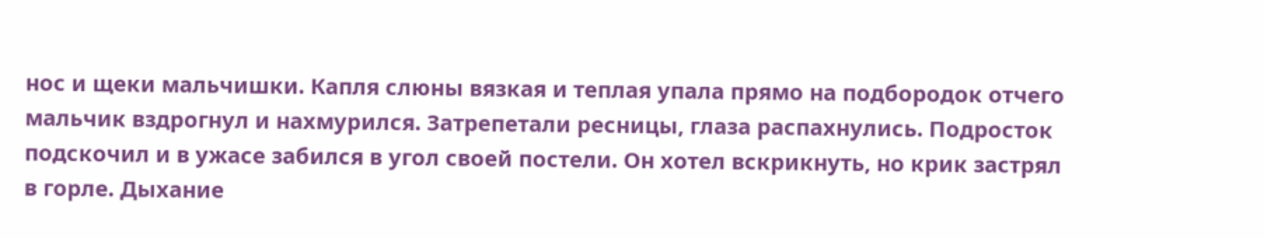нос и щеки мальчишки. Капля слюны вязкая и теплая упала прямо на подбородок отчего мальчик вздрогнул и нахмурился. Затрепетали ресницы, глаза распахнулись. Подросток подскочил и в ужасе забился в угол своей постели. Он хотел вскрикнуть, но крик застрял в горле. Дыхание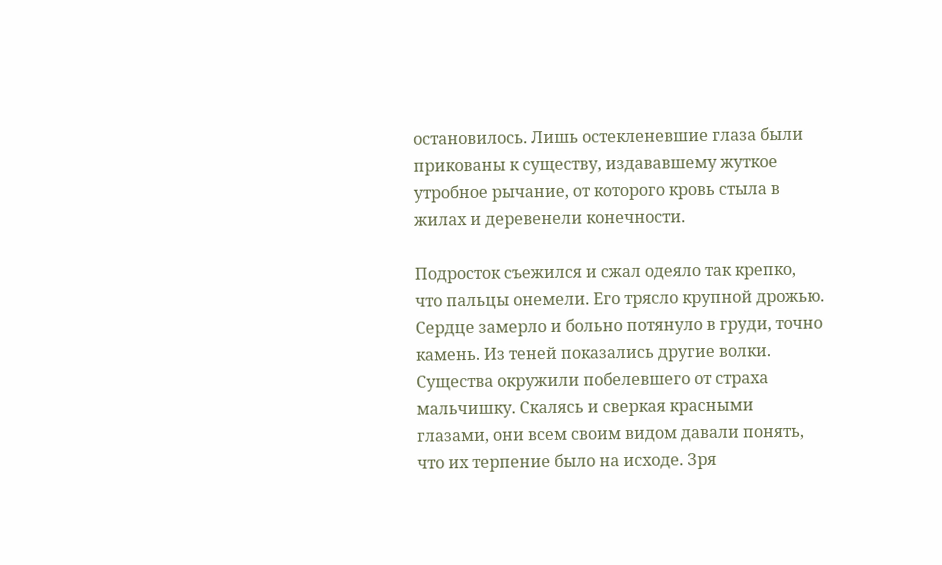остановилось. Лишь остекленевшие глаза были прикованы к существу, издававшему жуткое утробное рычание, от которого кровь стыла в жилах и деревенели конечности.

Подросток съежился и сжал одеяло так крепко, что пальцы онемели. Его трясло крупной дрожью. Сердце замерло и больно потянуло в груди, точно камень. Из теней показались другие волки. Существа окружили побелевшего от страха мальчишку. Скалясь и сверкая красными глазами, они всем своим видом давали понять, что их терпение было на исходе. Зря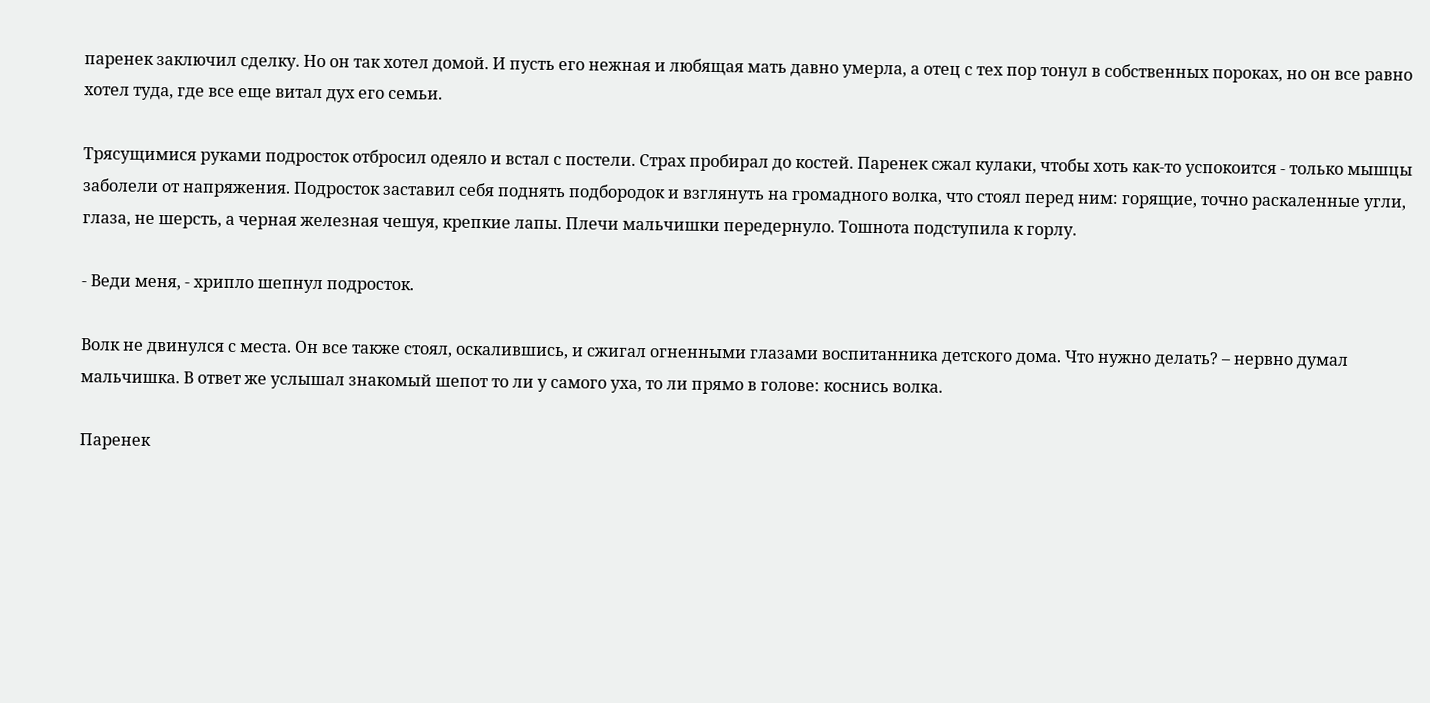паренек заключил сделку. Но он так хотел домой. И пусть его нежная и любящая мать давно умерла, а отец с тех пор тонул в собственных пороках, но он все равно хотел туда, где все еще витал дух его семьи.

Трясущимися руками подросток отбросил одеяло и встал с постели. Страх пробирал до костей. Паренек сжал кулаки, чтобы хоть как-то успокоится - только мышцы заболели от напряжения. Подросток заставил себя поднять подбородок и взглянуть на громадного волка, что стоял перед ним: горящие, точно раскаленные угли, глаза, не шерсть, а черная железная чешуя, крепкие лапы. Плечи мальчишки передернуло. Тошнота подступила к горлу.

- Веди меня, - хрипло шепнул подросток.

Волк не двинулся с места. Он все также стоял, оскалившись, и сжигал огненными глазами воспитанника детского дома. Что нужно делать? – нервно думал мальчишка. В ответ же услышал знакомый шепот то ли у самого уха, то ли прямо в голове: коснись волка.

Паренек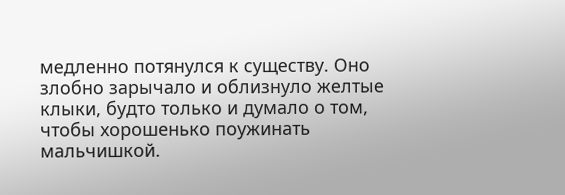медленно потянулся к существу. Оно злобно зарычало и облизнуло желтые клыки, будто только и думало о том, чтобы хорошенько поужинать мальчишкой.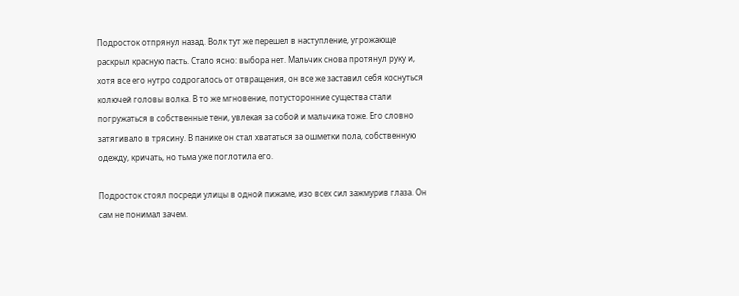Подросток отпрянул назад. Волк тут же перешел в наступление, угрожающе раскрыл красную пасть. Стало ясно: выбора нет. Мальчик снова протянул руку и, хотя все его нутро содрогалось от отвращения, он все же заставил себя коснуться колючей головы волка. В то же мгновение, потусторонние существа стали погружаться в собственные тени, увлекая за собой и мальчика тоже. Его словно затягивало в трясину. В панике он стал хвататься за ошметки пола, собственную одежду, кричать, но тьма уже поглотила его.

Подросток стоял посреди улицы в одной пижаме, изо всех сил зажмурив глаза. Он сам не понимал зачем.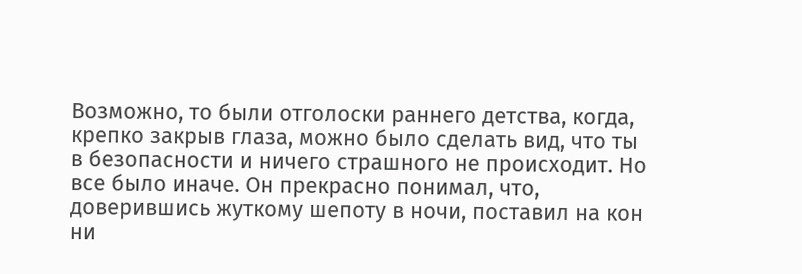Возможно, то были отголоски раннего детства, когда, крепко закрыв глаза, можно было сделать вид, что ты в безопасности и ничего страшного не происходит. Но все было иначе. Он прекрасно понимал, что, доверившись жуткому шепоту в ночи, поставил на кон ни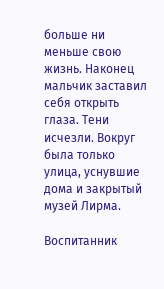больше ни меньше свою жизнь. Наконец мальчик заставил себя открыть глаза. Тени исчезли. Вокруг была только улица, уснувшие дома и закрытый музей Лирма.

Воспитанник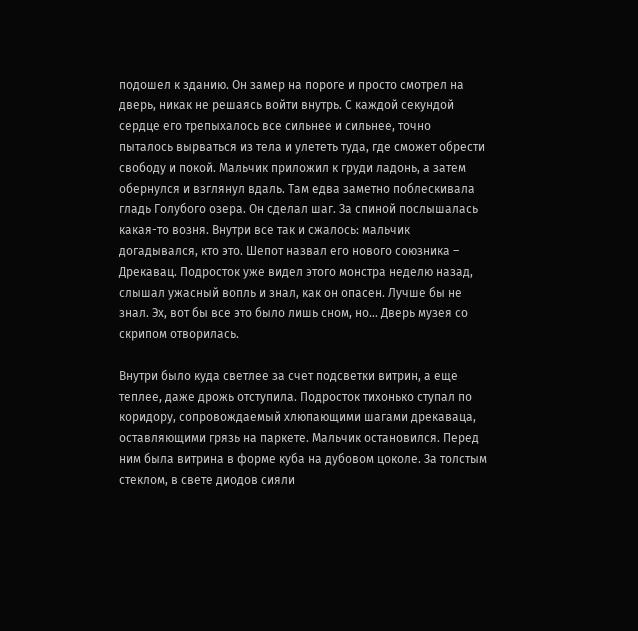подошел к зданию. Он замер на пороге и просто смотрел на дверь, никак не решаясь войти внутрь. С каждой секундой сердце его трепыхалось все сильнее и сильнее, точно пыталось вырваться из тела и улететь туда, где сможет обрести свободу и покой. Мальчик приложил к груди ладонь, а затем обернулся и взглянул вдаль. Там едва заметно поблескивала гладь Голубого озера. Он сделал шаг. За спиной послышалась какая-то возня. Внутри все так и сжалось: мальчик догадывался, кто это. Шепот назвал его нового союзника – Дрекавац. Подросток уже видел этого монстра неделю назад, слышал ужасный вопль и знал, как он опасен. Лучше бы не знал. Эх, вот бы все это было лишь сном, но… Дверь музея со скрипом отворилась.

Внутри было куда светлее за счет подсветки витрин, а еще теплее, даже дрожь отступила. Подросток тихонько ступал по коридору, сопровождаемый хлюпающими шагами дрекаваца, оставляющими грязь на паркете. Мальчик остановился. Перед ним была витрина в форме куба на дубовом цоколе. За толстым стеклом, в свете диодов сияли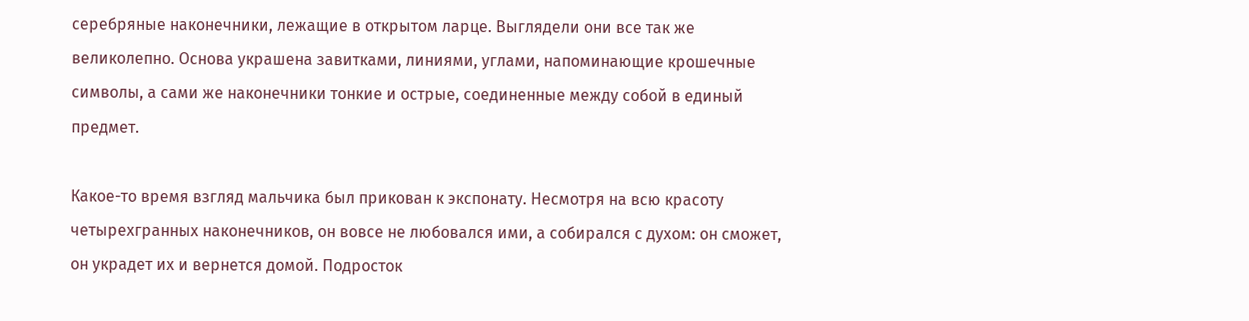серебряные наконечники, лежащие в открытом ларце. Выглядели они все так же великолепно. Основа украшена завитками, линиями, углами, напоминающие крошечные символы, а сами же наконечники тонкие и острые, соединенные между собой в единый предмет.

Какое-то время взгляд мальчика был прикован к экспонату. Несмотря на всю красоту четырехгранных наконечников, он вовсе не любовался ими, а собирался с духом: он сможет, он украдет их и вернется домой. Подросток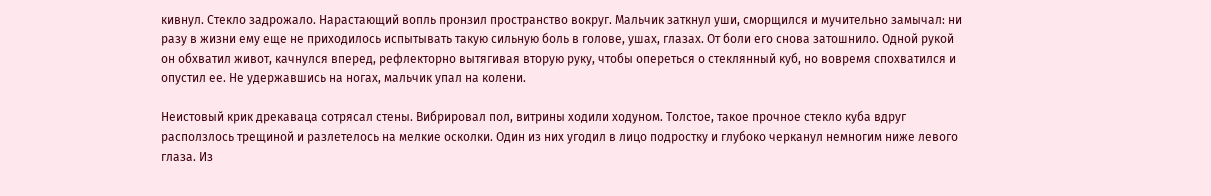кивнул. Стекло задрожало. Нарастающий вопль пронзил пространство вокруг. Мальчик заткнул уши, сморщился и мучительно замычал: ни разу в жизни ему еще не приходилось испытывать такую сильную боль в голове, ушах, глазах. От боли его снова затошнило. Одной рукой он обхватил живот, качнулся вперед, рефлекторно вытягивая вторую руку, чтобы опереться о стеклянный куб, но вовремя спохватился и опустил ее. Не удержавшись на ногах, мальчик упал на колени.

Неистовый крик дрекаваца сотрясал стены. Вибрировал пол, витрины ходили ходуном. Толстое, такое прочное стекло куба вдруг расползлось трещиной и разлетелось на мелкие осколки. Один из них угодил в лицо подростку и глубоко черканул немногим ниже левого глаза. Из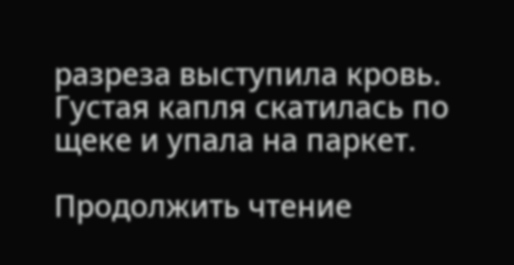разреза выступила кровь. Густая капля скатилась по щеке и упала на паркет.

Продолжить чтение